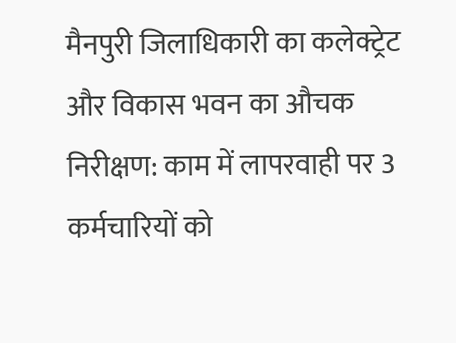मैनपुरी जिलाधिकारी का कलेक्ट्रेट और विकास भवन का औचक निरीक्षण: काम में लापरवाही पर 3 कर्मचारियों को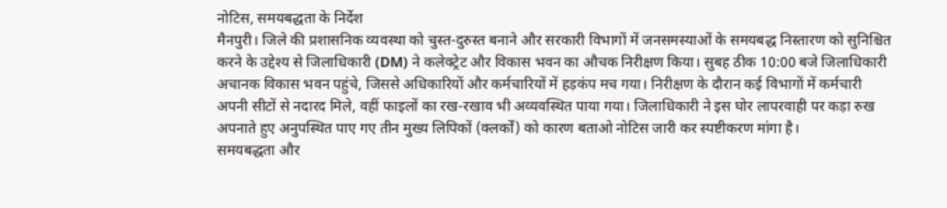नोटिस, समयबद्धता के निर्देश
मैनपुरी। जिले की प्रशासनिक व्यवस्था को चुस्त-दुरुस्त बनाने और सरकारी विभागों में जनसमस्याओं के समयबद्ध निस्तारण को सुनिश्चित करने के उद्देश्य से जिलाधिकारी (DM) ने कलेक्ट्रेट और विकास भवन का औचक निरीक्षण किया। सुबह ठीक 10:00 बजे जिलाधिकारी अचानक विकास भवन पहुंचे, जिससे अधिकारियों और कर्मचारियों में हड़कंप मच गया। निरीक्षण के दौरान कई विभागों में कर्मचारी अपनी सीटों से नदारद मिले, वहीं फाइलों का रख-रखाव भी अव्यवस्थित पाया गया। जिलाधिकारी ने इस घोर लापरवाही पर कड़ा रुख अपनाते हुए अनुपस्थित पाए गए तीन मुख्य लिपिकों (क्लर्कों) को कारण बताओ नोटिस जारी कर स्पष्टीकरण मांगा है।
समयबद्धता और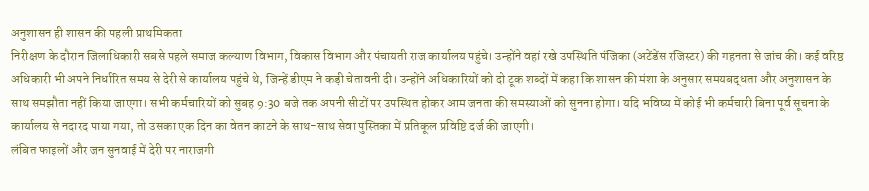अनुशासन ही शासन की पहली प्राथमिकता
निरीक्षण के दौरान जिलाधिकारी सबसे पहले समाज कल्याण विभाग, विकास विभाग और पंचायती राज कार्यालय पहुंचे। उन्होंने वहां रखे उपस्थिति पंजिका (अटेंडेंस रजिस्टर) की गहनता से जांच की। कई वरिष्ठ अधिकारी भी अपने निर्धारित समय से देरी से कार्यालय पहुंचे थे, जिन्हें डीएम ने कड़ी चेतावनी दी। उन्होंने अधिकारियों को दो टूक शब्दों में कहा कि शासन की मंशा के अनुसार समयबद्धता और अनुशासन के साथ समझौता नहीं किया जाएगा। सभी कर्मचारियों को सुबह 9:30 बजे तक अपनी सीटों पर उपस्थित होकर आम जनता की समस्याओं को सुनना होगा। यदि भविष्य में कोई भी कर्मचारी बिना पूर्व सूचना के कार्यालय से नदारद पाया गया, तो उसका एक दिन का वेतन काटने के साथ-साथ सेवा पुस्तिका में प्रतिकूल प्रविष्टि दर्ज की जाएगी।
लंबित फाइलों और जन सुनवाई में देरी पर नाराजगी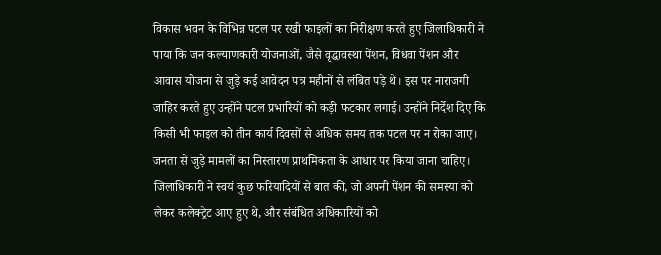विकास भवन के विभिन्न पटल पर रखी फाइलों का निरीक्षण करते हुए जिलाधिकारी ने पाया कि जन कल्याणकारी योजनाओं, जैसे वृद्धावस्था पेंशन, विधवा पेंशन और आवास योजना से जुड़े कई आवेदन पत्र महीनों से लंबित पड़े थे। इस पर नाराजगी जाहिर करते हुए उन्होंने पटल प्रभारियों को कड़ी फटकार लगाई। उन्होंने निर्देश दिए कि किसी भी फाइल को तीन कार्य दिवसों से अधिक समय तक पटल पर न रोका जाए। जनता से जुड़े मामलों का निस्तारण प्राथमिकता के आधार पर किया जाना चाहिए। जिलाधिकारी ने स्वयं कुछ फरियादियों से बात की, जो अपनी पेंशन की समस्या को लेकर कलेक्ट्रेट आए हुए थे, और संबंधित अधिकारियों को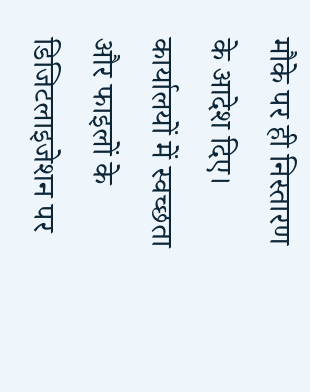मौके पर ही निस्तारण के आदेश दिए।
कार्यालयों में स्वच्छता और फाइलों के डिजिटलाइजेशन पर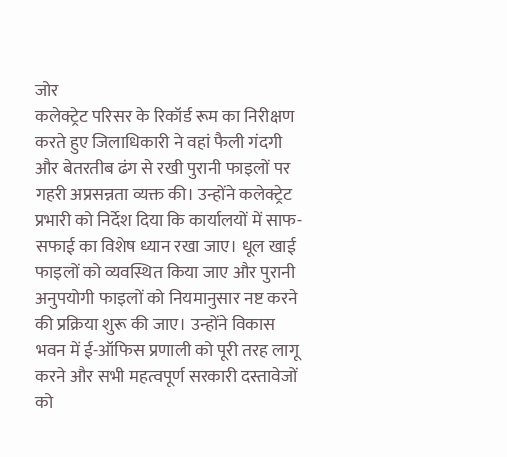जोर
कलेक्ट्रेट परिसर के रिकॉर्ड रूम का निरीक्षण करते हुए जिलाधिकारी ने वहां फैली गंदगी और बेतरतीब ढंग से रखी पुरानी फाइलों पर गहरी अप्रसन्नता व्यक्त की। उन्होंने कलेक्ट्रेट प्रभारी को निर्देश दिया कि कार्यालयों में साफ-सफाई का विशेष ध्यान रखा जाए। धूल खाई फाइलों को व्यवस्थित किया जाए और पुरानी अनुपयोगी फाइलों को नियमानुसार नष्ट करने की प्रक्रिया शुरू की जाए। उन्होंने विकास भवन में ई-ऑफिस प्रणाली को पूरी तरह लागू करने और सभी महत्वपूर्ण सरकारी दस्तावेजों को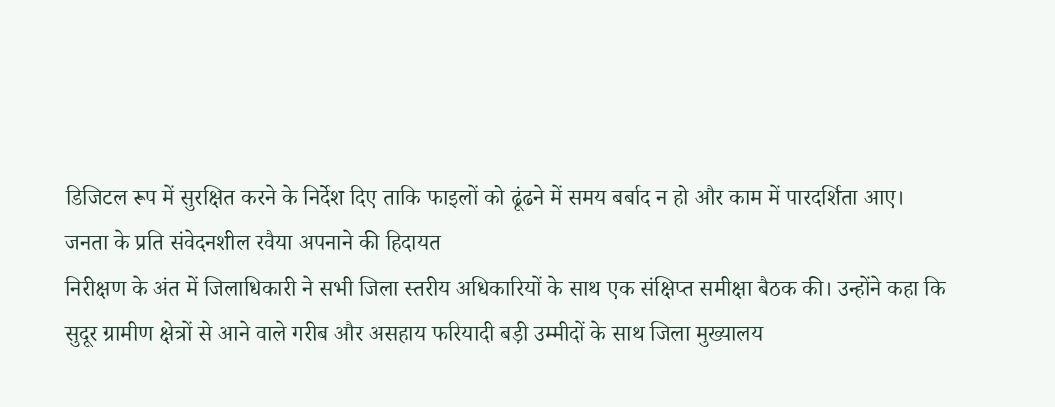डिजिटल रूप में सुरक्षित करने के निर्देश दिए ताकि फाइलों को ढूंढने में समय बर्बाद न हो और काम में पारदर्शिता आए।
जनता के प्रति संवेदनशील रवैया अपनाने की हिदायत
निरीक्षण के अंत में जिलाधिकारी ने सभी जिला स्तरीय अधिकारियों के साथ एक संक्षिप्त समीक्षा बैठक की। उन्होंने कहा कि सुदूर ग्रामीण क्षेत्रों से आने वाले गरीब और असहाय फरियादी बड़ी उम्मीदों के साथ जिला मुख्यालय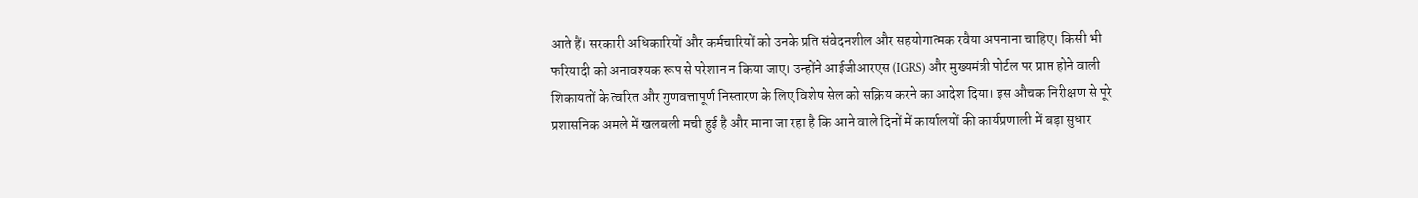आते हैं। सरकारी अधिकारियों और कर्मचारियों को उनके प्रति संवेदनशील और सहयोगात्मक रवैया अपनाना चाहिए। किसी भी फरियादी को अनावश्यक रूप से परेशान न किया जाए। उन्होंने आईजीआरएस (IGRS) और मुख्यमंत्री पोर्टल पर प्राप्त होने वाली शिकायतों के त्वरित और गुणवत्तापूर्ण निस्तारण के लिए विशेष सेल को सक्रिय करने का आदेश दिया। इस औचक निरीक्षण से पूरे प्रशासनिक अमले में खलबली मची हुई है और माना जा रहा है कि आने वाले दिनों में कार्यालयों की कार्यप्रणाली में बड़ा सुधार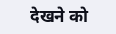देखने को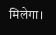मिलेगा।